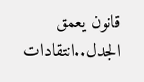قانون يعمق الجدل..انتقادات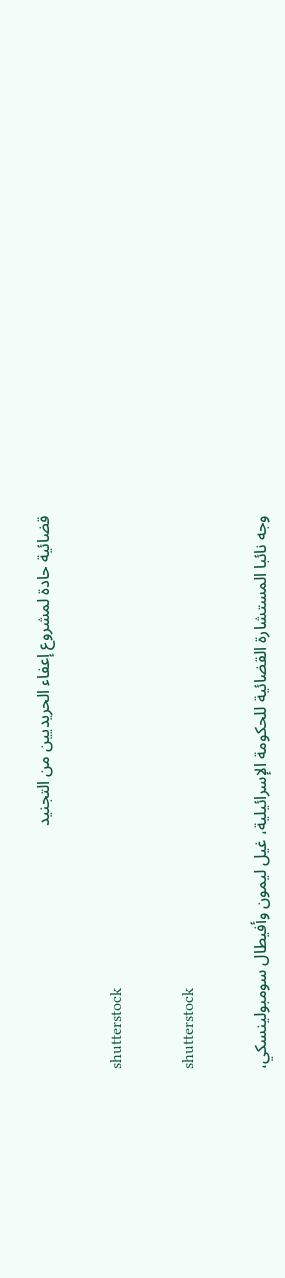قضائية حادة لمشروع إعفاء الحريديين من التجنيد

shutterstock

shutterstock

وجه نائبا المستشارة القضائية للحكومة الإسرائيلية، غيل ليمون وأفيطال سومبولينسكي،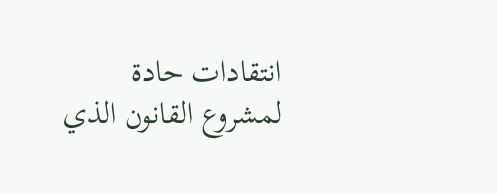انتقادات حادة لمشروع القانون الذي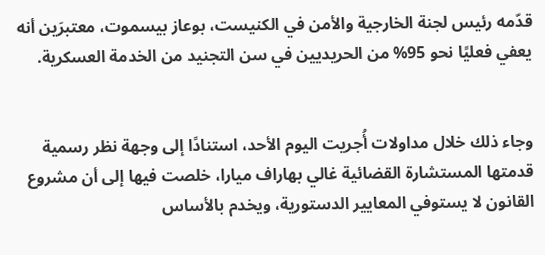قدّمه رئيس لجنة الخارجية والأمن في الكنيست، بوعاز بيسموت، معتبرَين أنه يعفي فعليًا نحو 95% من الحريديين في سن التجنيد من الخدمة العسكرية.


وجاء ذلك خلال مداولات أُجريت اليوم الأحد، استنادًا إلى وجهة نظر رسمية قدمتها المستشارة القضائية غالي بهاراف ميارا، خلصت فيها إلى أن مشروع القانون لا يستوفي المعايير الدستورية، ويخدم بالأساس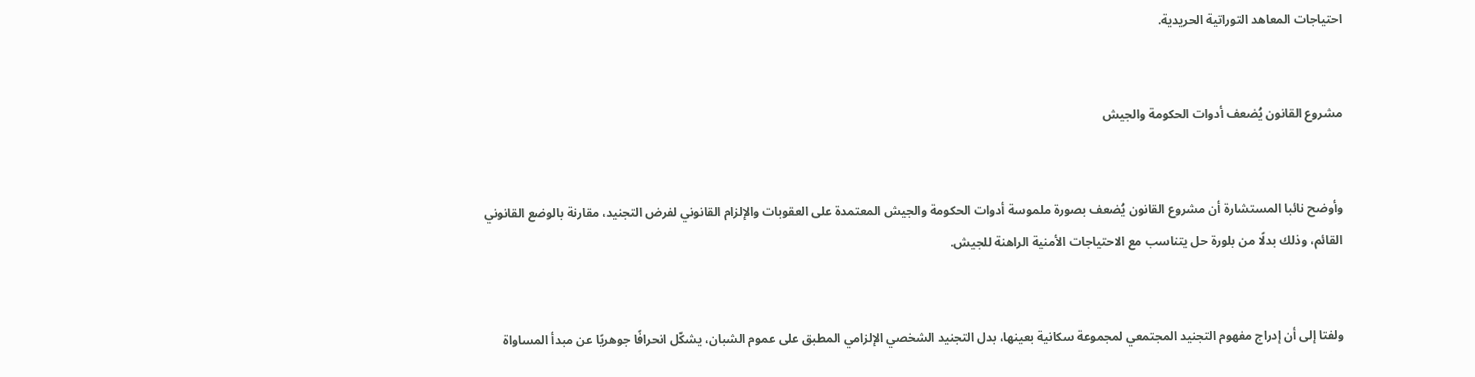احتياجات المعاهد التوراتية الحريدية.


مشروع القانون يُضعف أدوات الحكومة والجيش


وأوضح نائبا المستشارة أن مشروع القانون يُضعف بصورة ملموسة أدوات الحكومة والجيش المعتمدة على العقوبات والإلزام القانوني لفرض التجنيد، مقارنة بالوضع القانوني القائم، وذلك بدلًا من بلورة حل يتناسب مع الاحتياجات الأمنية الراهنة للجيش.


ولفتا إلى أن إدراج مفهوم التجنيد المجتمعي لمجموعة سكانية بعينها، بدل التجنيد الشخصي الإلزامي المطبق على عموم الشبان، يشكّل انحرافًا جوهريًا عن مبدأ المساواة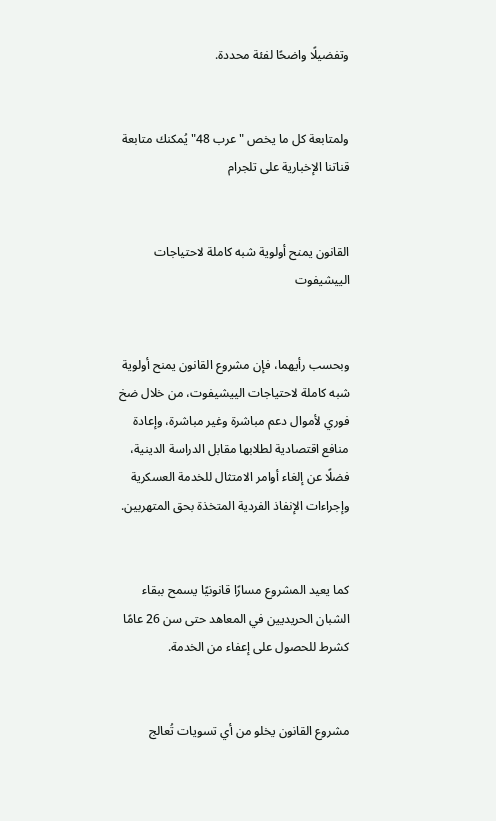وتفضيلًا واضحًا لفئة محددة.


ولمتابعة كل ما يخص "عرب 48" يُمكنك متابعة قناتنا الإخبارية على تلجرام


القانون يمنح أولوية شبه كاملة لاحتياجات الييشيفوت


وبحسب رأيهما، فإن مشروع القانون يمنح أولوية شبه كاملة لاحتياجات الييشيفوت، من خلال ضخ فوري لأموال دعم مباشرة وغير مباشرة، وإعادة منافع اقتصادية لطلابها مقابل الدراسة الدينية، فضلًا عن إلغاء أوامر الامتثال للخدمة العسكرية وإجراءات الإنفاذ الفردية المتخذة بحق المتهربين.


كما يعيد المشروع مسارًا قانونيًا يسمح ببقاء الشبان الحريديين في المعاهد حتى سن 26 عامًا كشرط للحصول على إعفاء من الخدمة.


مشروع القانون يخلو من أي تسويات تُعالج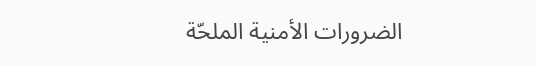الضرورات الأمنية الملحّة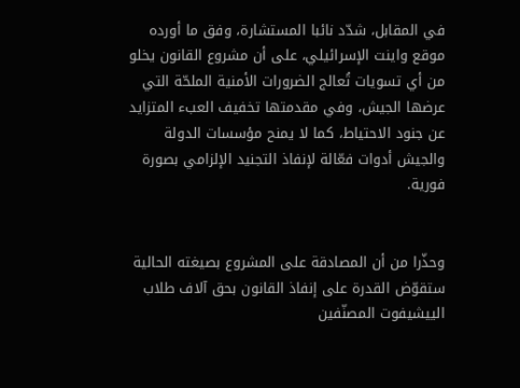في المقابل، شدّد نائبا المستشارة، وفق ما أورده موقع واينت الإسرائيلي، على أن مشروع القانون يخلو من أي تسويات تُعالج الضرورات الأمنية الملحّة التي عرضها الجيش، وفي مقدمتها تخفيف العبء المتزايد عن جنود الاحتياط، كما لا يمنح مؤسسات الدولة والجيش أدوات فعّالة لإنفاذ التجنيد الإلزامي بصورة فورية.


وحذّرا من أن المصادقة على المشروع بصيغته الحالية ستقوّض القدرة على إنفاذ القانون بحق آلاف طلاب الييشيفوت المصنّفين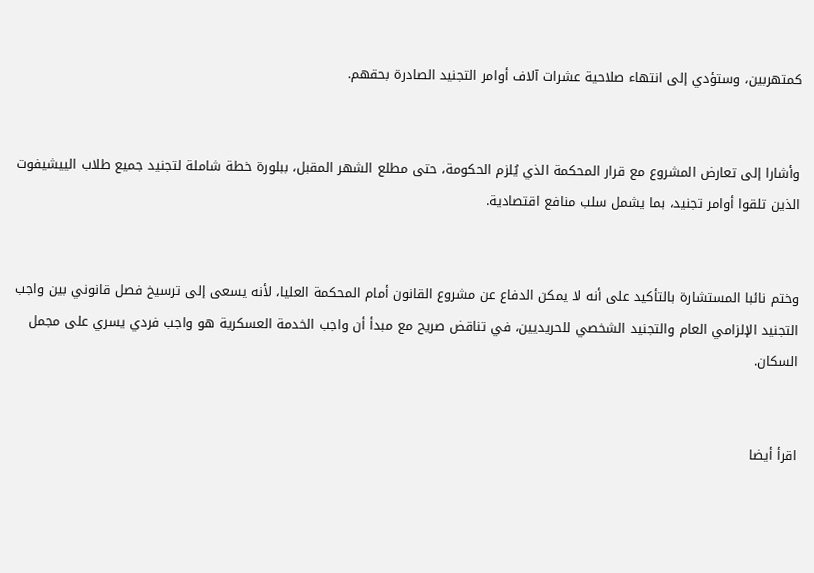كمتهربين، وستؤدي إلى انتهاء صلاحية عشرات آلاف أوامر التجنيد الصادرة بحقهم.


وأشارا إلى تعارض المشروع مع قرار المحكمة الذي يُلزم الحكومة، حتى مطلع الشهر المقبل، ببلورة خطة شاملة لتجنيد جميع طلاب الييشيفوت الذين تلقوا أوامر تجنيد، بما يشمل سلب منافع اقتصادية.


وختم نائبا المستشارة بالتأكيد على أنه لا يمكن الدفاع عن مشروع القانون أمام المحكمة العليا، لأنه يسعى إلى ترسيخ فصل قانوني بين واجب التجنيد الإلزامي العام والتجنيد الشخصي للحريديين، في تناقض صريح مع مبدأ أن واجب الخدمة العسكرية هو واجب فردي يسري على مجمل السكان.


اقرأ أيضا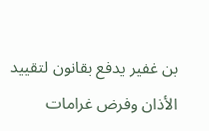بن غفير يدفع بقانون لتقييد الأذان وفرض غرامات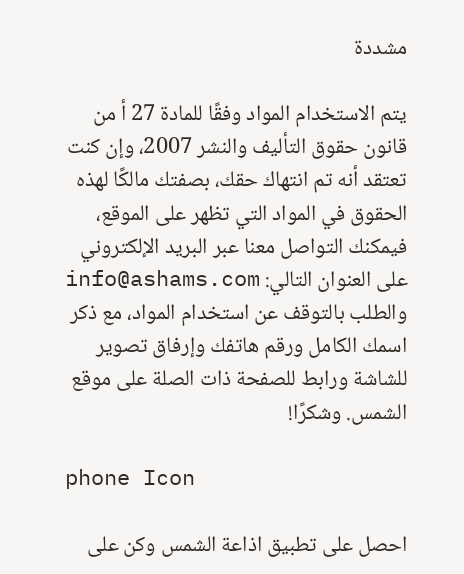مشددة

يتم الاستخدام المواد وفقًا للمادة 27 أ من قانون حقوق التأليف والنشر 2007، وإن كنت تعتقد أنه تم انتهاك حقك، بصفتك مالكًا لهذه الحقوق في المواد التي تظهر على الموقع، فيمكنك التواصل معنا عبر البريد الإلكتروني على العنوان التالي: info@ashams.com والطلب بالتوقف عن استخدام المواد، مع ذكر اسمك الكامل ورقم هاتفك وإرفاق تصوير للشاشة ورابط للصفحة ذات الصلة على موقع الشمس. وشكرًا!

phone Icon

احصل على تطبيق اذاعة الشمس وكن على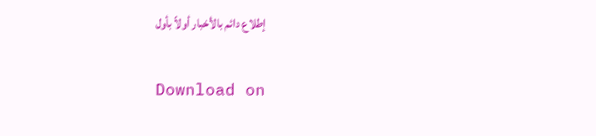إطلاع دائم بالأخبار أولاً بأول

Download on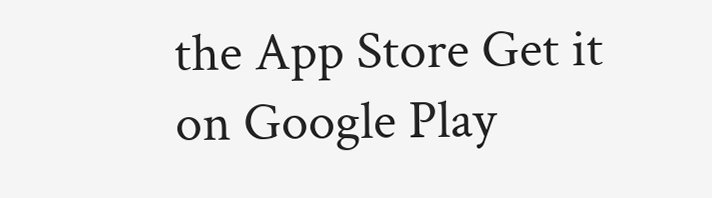the App Store Get it on Google Play